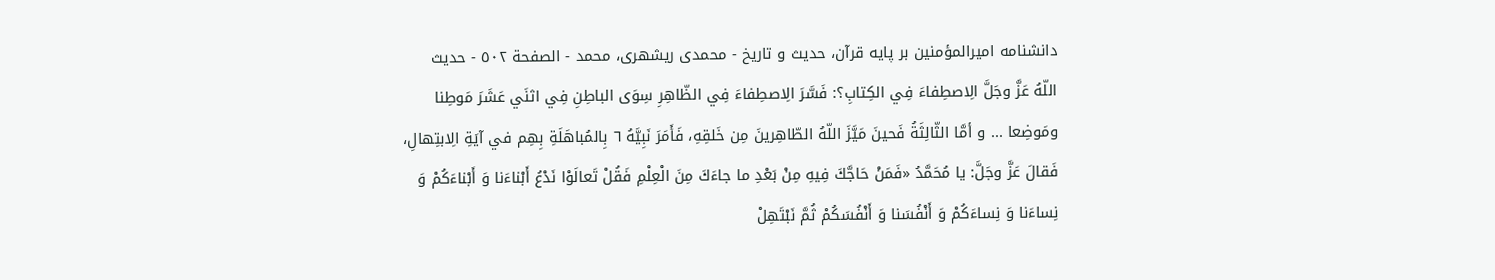دانشنامه اميرالمؤمنين بر پايه قرآن، حديث و تاريخ - محمدی ریشهری، محمد - الصفحة ٥٠٢ - حديث
اللّهُ عَزَّ وجَلَّ الِاصطِفاءَ فِي الكِتابِ؟: فَسَّرَ الِاصطِفاءَ فِي الظّاهِرِ سِوَى الباطِنِ فِي اثنَي عَشَرَ مَوطِنا ومَوضِعا ... و أمَّا الثّالِثَةُ فَحينَ مَيَّزَ اللّهُ الطّاهِرينَ مِن خَلقِهِ، فَأَمَرَ نَبِيَّهُ ٦ بِالمُباهَلَةِ بِهِم في آيَةِ الِابتِهالِ، فَقالَ عَزَّ وجَلَّ: يا مُحَمَّدُ «فَمَنْ حَاجَّكَ فِيهِ مِنْ بَعْدِ ما جاءَكَ مِنَ الْعِلْمِ فَقُلْ تَعالَوْا نَدْعُ أَبْناءَنا وَ أَبْناءَكُمْ وَ نِساءَنا وَ نِساءَكُمْ وَ أَنْفُسَنا وَ أَنْفُسَكُمْ ثُمَّ نَبْتَهِلْ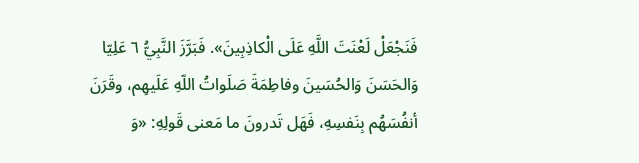فَنَجْعَلْ لَعْنَتَ اللَّهِ عَلَى الْكاذِبِينَ». فَبَرَّزَ النَّبِيُّ ٦ عَلِيّا وَالحَسَنَ وَالحُسَينَ وفاطِمَةَ صَلَواتُ اللّهِ عَلَيهِم، وقَرَنَ أنفُسَهُم بِنَفسِهِ، فَهَل تَدرونَ ما مَعنى قَولِهِ: «وَ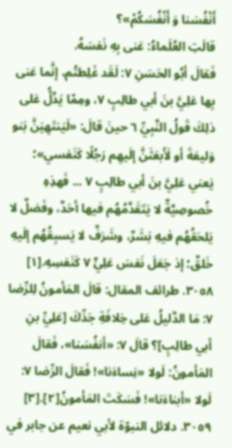أَنْفُسَنا وَ أَنْفُسَكُمْ»؟
قالَتِ العُلَماءُ: عَنى بِهِ نَفسَهُ.
فَقالَ أبُو الحَسَنِ ٧: لَقَد غَلِطتُم، إنَّما عَنى بِها عَلِيَّ بنَ أبي طالِبٍ ٧، ومِمّا يَدُلُّ عَلى ذلِكَ قَولُ النَّبِيِّ ٦ حينَ قالَ: «لَيَنتَهِيَنَّ بَنو وَليعَةَ أو لَأَبعَثَنَّ إلَيهِم رَجُلًا كَنَفسي»؛ يَعني عَلِيَّ بنَ أبي طالِبٍ ٧ ... فَهذِهِ خُصوصِيَّةٌ لا يَتَقَدَّمُهُم فيها أحَدٌ، وفَضلٌ لا يَلحَقُهُم فيهِ بَشَرٌ، وشَرَفٌ لا يَسبِقُهُم إلَيهِ خَلقٌ؛ إذ جَعَلَ نَفسَ عَلِيٍّ ٧ كَنَفسِهِ.[١]
٣٠٥٨. طرائف المقال: قالَ المَأمونُ لِلرِّضا ٧: مَا الدَّليلُ عَلى خِلافَةِ جَدِّكَ [عَلِيِّ بنِ أبي طالِبٍ]؟ قالَ ٧: «أنفُسَنا»، فَقالَ المَأمونُ: لَولا «نِساءَنا»! فَقالَ الرِّضا ٧: لَولا «أبناءَنا»! فَسَكَتَ المَأمونُ[٢].[٣]
٣٠٥٩. دلائل النبوّة لأبي نعيم عن جابر في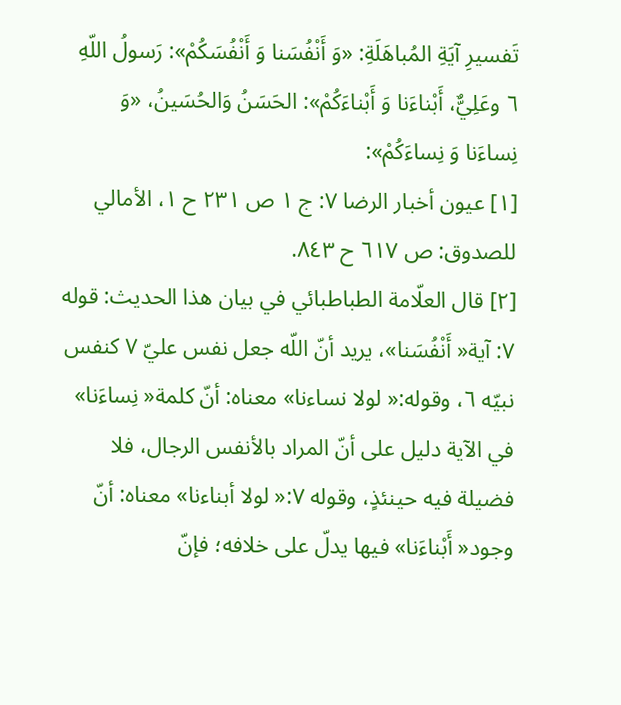تَفسيرِ آيَةِ المُباهَلَةِ: «وَ أَنْفُسَنا وَ أَنْفُسَكُمْ»: رَسولُ اللّهِ ٦ وعَلِيٌّ، أَبْناءَنا وَ أَبْناءَكُمْ»: الحَسَنُ وَالحُسَينُ، «وَ نِساءَنا وَ نِساءَكُمْ»:
[١] عيون أخبار الرضا ٧: ج ١ ص ٢٣١ ح ١، الأمالي للصدوق: ص ٦١٧ ح ٨٤٣.
[٢] قال العلّامة الطباطبائي في بيان هذا الحديث: قوله ٧: آية« أَنْفُسَنا»، يريد أنّ اللّه جعل نفس عليّ ٧ كنفس نبيّه ٦، وقوله:« لولا نساءنا» معناه: أنّ كلمة« نِساءَنا» في الآية دليل على أنّ المراد بالأنفس الرجال، فلا فضيلة فيه حينئذٍ، وقوله ٧:« لولا أبناءنا» معناه: أنّ وجود« أَبْناءَنا» فيها يدلّ على خلافه؛ فإنّ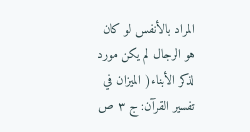المراد بالأنفس لو كان هو الرجال لم يكن مورد لذكر الأبناء( الميزان في تفسير القرآن: ج ٣ ص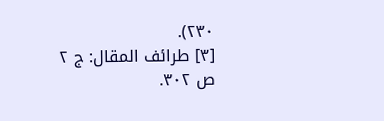٢٣٠).
[٣] طرائف المقال: ج ٢ ص ٣٠٢.